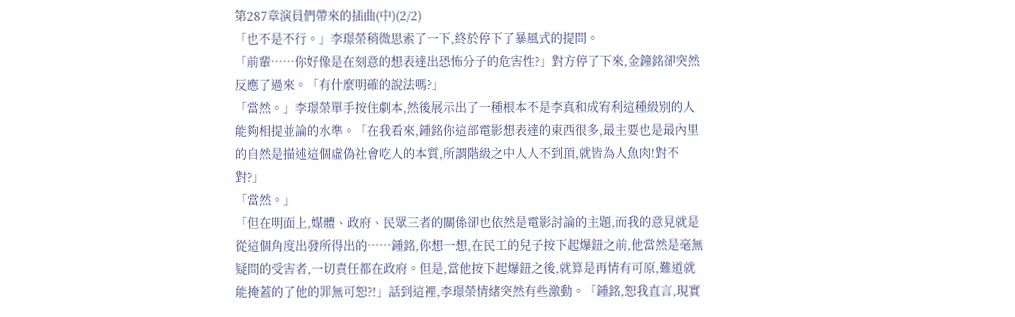第287章演員們帶來的插曲(中)(2/2)
「也不是不行。」李璟榮稍微思索了一下,終於停下了暴風式的提問。
「前輩……你好像是在刻意的想表達出恐怖分子的危害性?」對方停了下來,金鐘銘卻突然反應了過來。「有什麼明確的說法嗎?」
「當然。」李璟榮單手按住劇本,然後展示出了一種根本不是李真和成宥利這種級別的人能夠相提並論的水準。「在我看來,鍾銘你這部電影想表達的東西很多,最主要也是最內里的自然是描述這個虛偽社會吃人的本質,所謂階級之中人人不到頂,就皆為人魚肉!對不對?」
「當然。」
「但在明面上,媒體、政府、民眾三者的關係卻也依然是電影討論的主題,而我的意見就是從這個角度出發所得出的……鍾銘,你想一想,在民工的兒子按下起爆鈕之前,他當然是毫無疑問的受害者,一切責任都在政府。但是,當他按下起爆鈕之後,就算是再情有可原,難道就能掩蓋的了他的罪無可恕?!」話到這裡,李璟榮情緒突然有些激動。「鍾銘,恕我直言,現實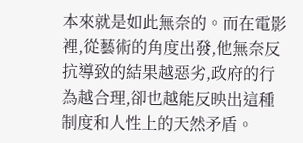本來就是如此無奈的。而在電影裡,從藝術的角度出發,他無奈反抗導致的結果越惡劣,政府的行為越合理,卻也越能反映出這種制度和人性上的天然矛盾。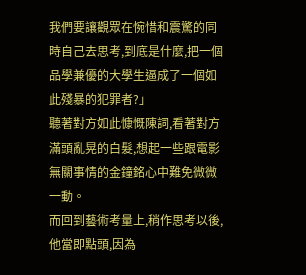我們要讓觀眾在惋惜和震驚的同時自己去思考,到底是什麼,把一個品學兼優的大學生逼成了一個如此殘暴的犯罪者?」
聽著對方如此慷慨陳詞,看著對方滿頭亂晃的白髮,想起一些跟電影無關事情的金鐘銘心中難免微微一動。
而回到藝術考量上,稍作思考以後,他當即點頭,因為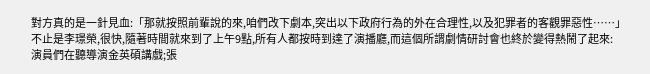對方真的是一針見血:「那就按照前輩說的來,咱們改下劇本,突出以下政府行為的外在合理性,以及犯罪者的客觀罪惡性……」
不止是李璟榮,很快,隨著時間就來到了上午9點,所有人都按時到達了演播廳,而這個所謂劇情研討會也終於變得熱鬧了起來:
演員們在聽導演金英碩講戲;張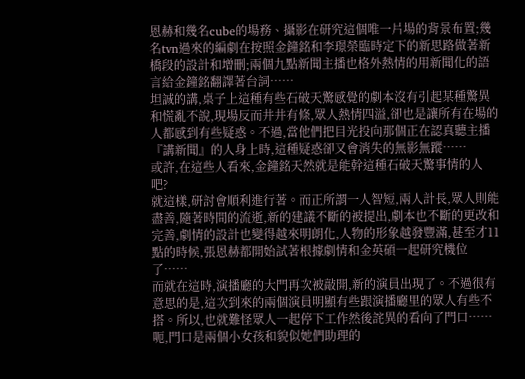恩赫和幾名cube的場務、攝影在研究這個唯一片場的背景布置;幾名tvn過來的編劇在按照金鐘銘和李璟榮臨時定下的新思路做著新橋段的設計和增刪;兩個九點新聞主播也格外熱情的用新聞化的語言給金鐘銘翻譯著台詞……
坦誠的講,桌子上這種有些石破天驚感覺的劇本沒有引起某種驚異和慌亂不說,現場反而井井有條,眾人熱情四溢,卻也是讓所有在場的人都感到有些疑惑。不過,當他們把目光投向那個正在認真聽主播『講新聞』的人身上時,這種疑惑卻又會消失的無影無蹤……
或許,在這些人看來,金鐘銘天然就是能幹這種石破天驚事情的人吧?
就這樣,研討會順利進行著。而正所謂一人智短,兩人計長,眾人則能盡善,隨著時間的流逝,新的建議不斷的被提出,劇本也不斷的更改和完善,劇情的設計也變得越來明朗化,人物的形象越發豐滿,甚至才11點的時候,張恩赫都開始試著根據劇情和金英碩一起研究機位了……
而就在這時,演播廳的大門再次被敲開,新的演員出現了。不過很有意思的是,這次到來的兩個演員明顯有些跟演播廳里的眾人有些不搭。所以,也就難怪眾人一起停下工作然後詫異的看向了門口……呃,門口是兩個小女孩和貌似她們助理的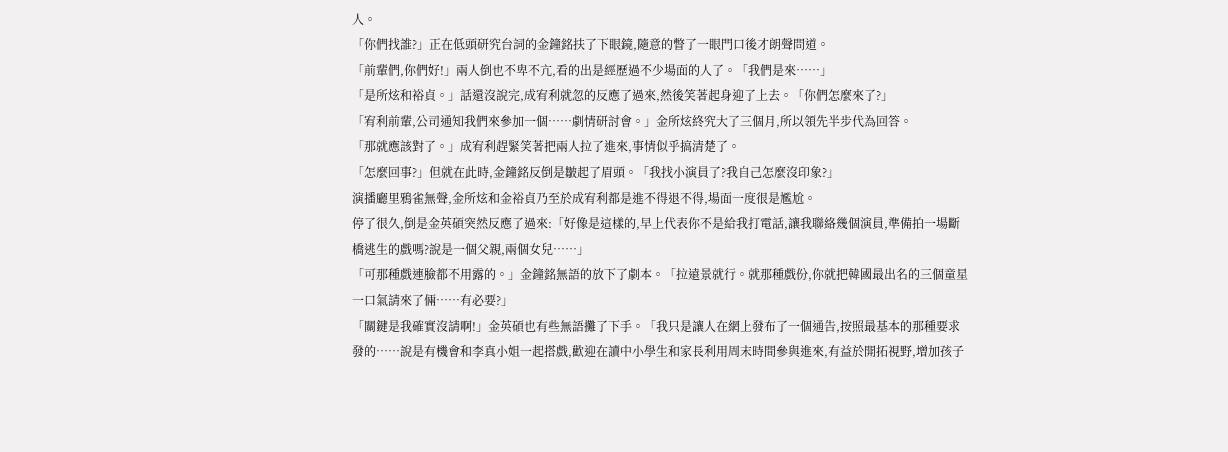人。
「你們找誰?」正在低頭研究台詞的金鐘銘扶了下眼鏡,隨意的瞥了一眼門口後才朗聲問道。
「前輩們,你們好!」兩人倒也不卑不亢,看的出是經歷過不少場面的人了。「我們是來……」
「是所炫和裕貞。」話還沒說完,成宥利就忽的反應了過來,然後笑著起身迎了上去。「你們怎麼來了?」
「宥利前輩,公司通知我們來參加一個……劇情研討會。」金所炫終究大了三個月,所以領先半步代為回答。
「那就應該對了。」成宥利趕緊笑著把兩人拉了進來,事情似乎搞清楚了。
「怎麼回事?」但就在此時,金鐘銘反倒是皺起了眉頭。「我找小演員了?我自己怎麼沒印象?」
演播廳里鴉雀無聲,金所炫和金裕貞乃至於成宥利都是進不得退不得,場面一度很是尷尬。
停了很久,倒是金英碩突然反應了過來:「好像是這樣的,早上代表你不是給我打電話,讓我聯絡幾個演員,準備拍一場斷橋逃生的戲嗎?說是一個父親,兩個女兒……」
「可那種戲連臉都不用露的。」金鐘銘無語的放下了劇本。「拉遠景就行。就那種戲份,你就把韓國最出名的三個童星一口氣請來了倆……有必要?」
「關鍵是我確實沒請啊!」金英碩也有些無語攤了下手。「我只是讓人在網上發布了一個通告,按照最基本的那種要求發的……說是有機會和李真小姐一起搭戲,歡迎在讀中小學生和家長利用周末時間參與進來,有益於開拓視野,增加孩子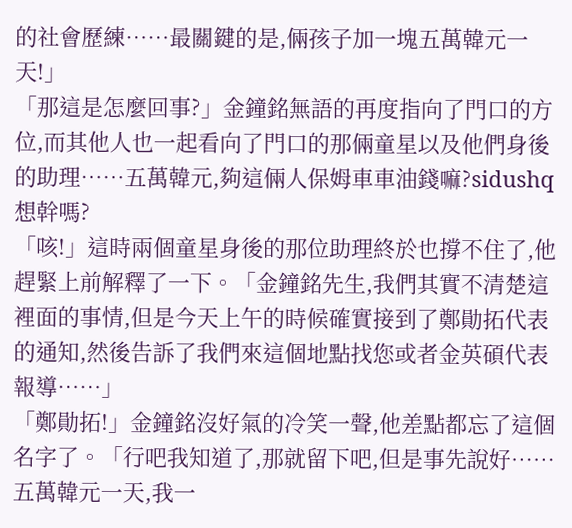的社會歷練……最關鍵的是,倆孩子加一塊五萬韓元一天!」
「那這是怎麼回事?」金鐘銘無語的再度指向了門口的方位,而其他人也一起看向了門口的那倆童星以及他們身後的助理……五萬韓元,夠這倆人保姆車車油錢嘛?sidushq想幹嗎?
「咳!」這時兩個童星身後的那位助理終於也撐不住了,他趕緊上前解釋了一下。「金鐘銘先生,我們其實不清楚這裡面的事情,但是今天上午的時候確實接到了鄭勛拓代表的通知,然後告訴了我們來這個地點找您或者金英碩代表報導……」
「鄭勛拓!」金鐘銘沒好氣的冷笑一聲,他差點都忘了這個名字了。「行吧我知道了,那就留下吧,但是事先說好……五萬韓元一天,我一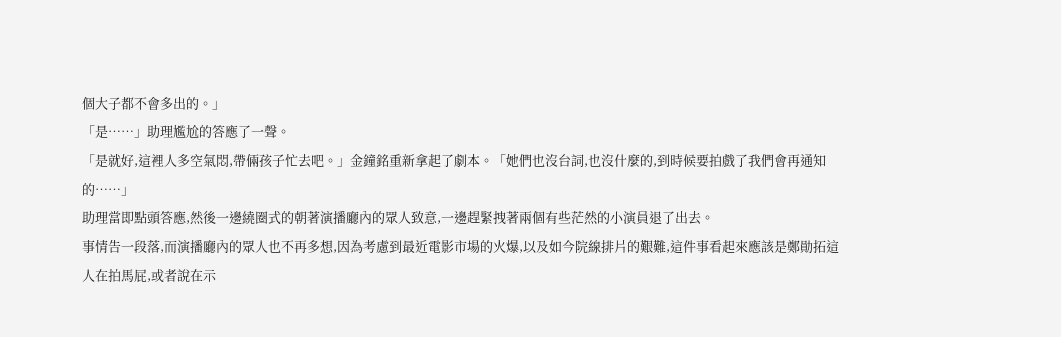個大子都不會多出的。」
「是……」助理尷尬的答應了一聲。
「是就好,這裡人多空氣悶,帶倆孩子忙去吧。」金鐘銘重新拿起了劇本。「她們也沒台詞,也沒什麼的,到時候要拍戲了我們會再通知的……」
助理當即點頭答應,然後一邊繞圈式的朝著演播廳內的眾人致意,一邊趕緊拽著兩個有些茫然的小演員退了出去。
事情告一段落,而演播廳內的眾人也不再多想,因為考慮到最近電影市場的火爆,以及如今院線排片的艱難,這件事看起來應該是鄭勛拓這人在拍馬屁,或者說在示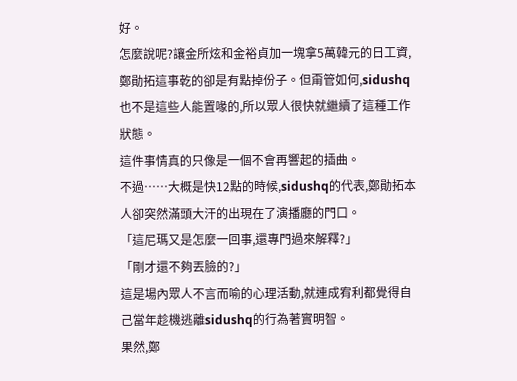好。
怎麼說呢?讓金所炫和金裕貞加一塊拿5萬韓元的日工資,鄭勛拓這事乾的卻是有點掉份子。但甭管如何,sidushq也不是這些人能置喙的,所以眾人很快就繼續了這種工作狀態。
這件事情真的只像是一個不會再響起的插曲。
不過……大概是快12點的時候,sidushq的代表,鄭勛拓本人卻突然滿頭大汗的出現在了演播廳的門口。
「這尼瑪又是怎麼一回事,還專門過來解釋?」
「剛才還不夠丟臉的?」
這是場內眾人不言而喻的心理活動,就連成宥利都覺得自己當年趁機逃離sidushq的行為著實明智。
果然,鄭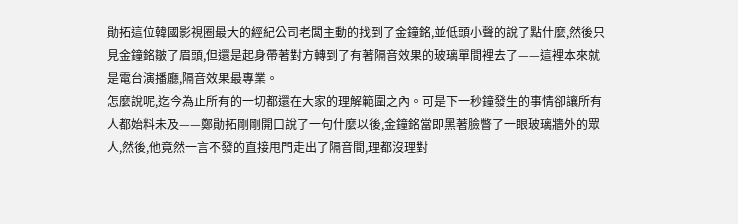勛拓這位韓國影視圈最大的經紀公司老闆主動的找到了金鐘銘,並低頭小聲的說了點什麼,然後只見金鐘銘皺了眉頭,但還是起身帶著對方轉到了有著隔音效果的玻璃單間裡去了——這裡本來就是電台演播廳,隔音效果最專業。
怎麼說呢,迄今為止所有的一切都還在大家的理解範圍之內。可是下一秒鐘發生的事情卻讓所有人都始料未及——鄭勛拓剛剛開口說了一句什麼以後,金鐘銘當即黑著臉瞥了一眼玻璃牆外的眾人,然後,他竟然一言不發的直接甩門走出了隔音間,理都沒理對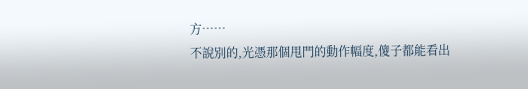方……
不說別的,光憑那個甩門的動作幅度,傻子都能看出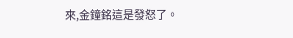來,金鐘銘這是發怒了。